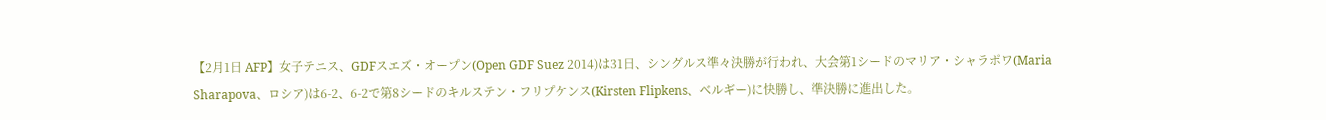【2月1日 AFP】女子テニス、GDFスエズ・オープン(Open GDF Suez 2014)は31日、シングルス準々決勝が行われ、大会第1シードのマリア・シャラポワ(Maria Sharapova、ロシア)は6-2、6-2で第8シードのキルステン・フリプケンス(Kirsten Flipkens、ベルギー)に快勝し、準決勝に進出した。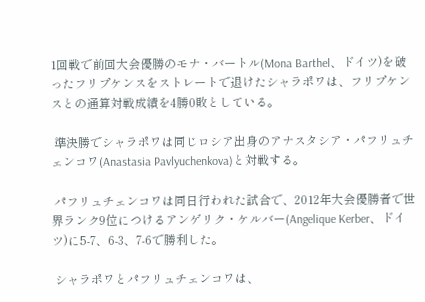1回戦で前回大会優勝のモナ・バートル(Mona Barthel、ドイツ)を破ったフリプケンスをストレートで退けたシャラポワは、フリプケンスとの通算対戦成績を4勝0敗としている。

 準決勝でシャラポワは同じロシア出身のアナスタシア・パフリュチェンコワ(Anastasia Pavlyuchenkova)と対戦する。

 パフリュチェンコワは同日行われた試合で、2012年大会優勝者で世界ランク9位につけるアンゲリク・ケルバー(Angelique Kerber、ドイツ)に5-7、6-3、7-6で勝利した。

 シャラポワとパフリュチェンコワは、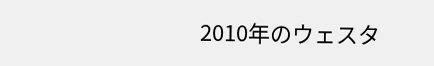2010年のウェスタ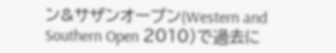ン&サザンオープン(Western and Southern Open 2010)で過去に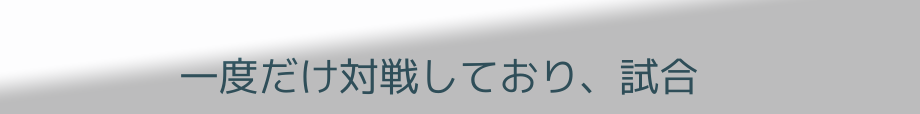一度だけ対戦しており、試合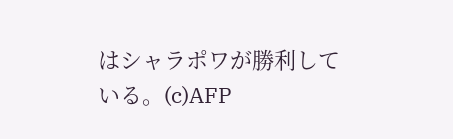はシャラポワが勝利している。(c)AFP